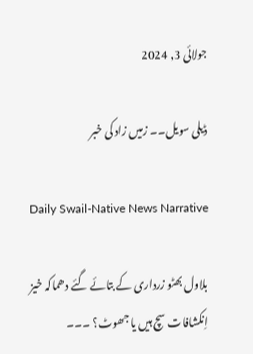جولائی 3, 2024

ڈیلی سویل۔۔ زمیں زاد کی خبر

Daily Swail-Native News Narrative

بلاول بھٹو زرداری کے بتائے گئے دھماکہ خیز اِنکشافات سچ ہیں یا جھوٹ؟ ۔۔۔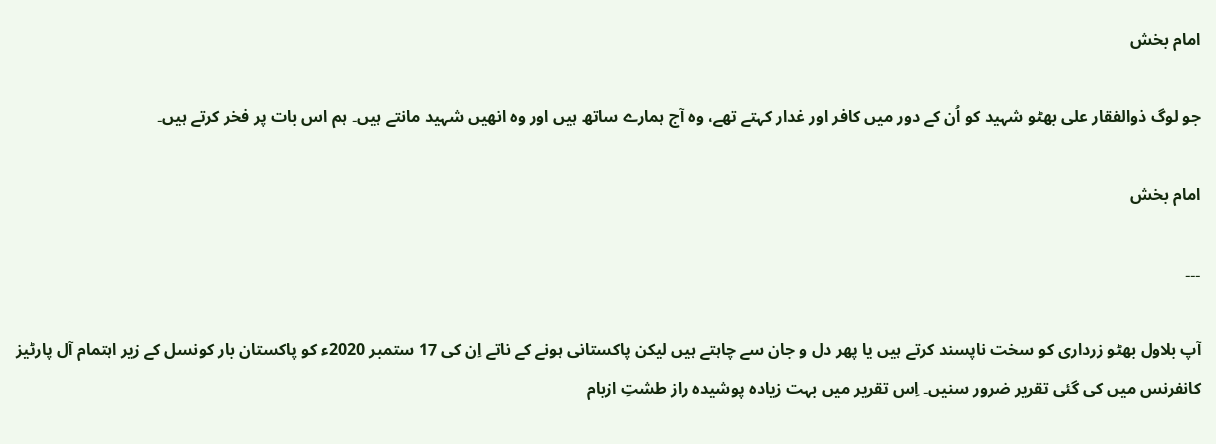امام بخش

جو لوگ ذوالفقار علی بھٹو شہید کو اُن کے دور میں کافر اور غدار کہتے تھے، وہ آج ہمارے ساتھ ہیں اور وہ انھیں شہید مانتے ہیں۔ ہم اس بات پر فخر کرتے ہیں۔

امام بخش

۔۔۔

آپ بلاول بھٹو زرداری کو سخت ناپسند کرتے ہیں یا پھر دل و جان سے چاہتے ہیں لیکن پاکستانی ہونے کے ناتے اِن کی 17 ستمبر 2020ء کو پاکستان بار کونسل کے زیر اہتمام آل پارٹیز کانفرنس میں کی گئی تقریر ضرور سنیں۔ اِس تقریر میں بہت زیادہ پوشیدہ راز طشتِ ازبام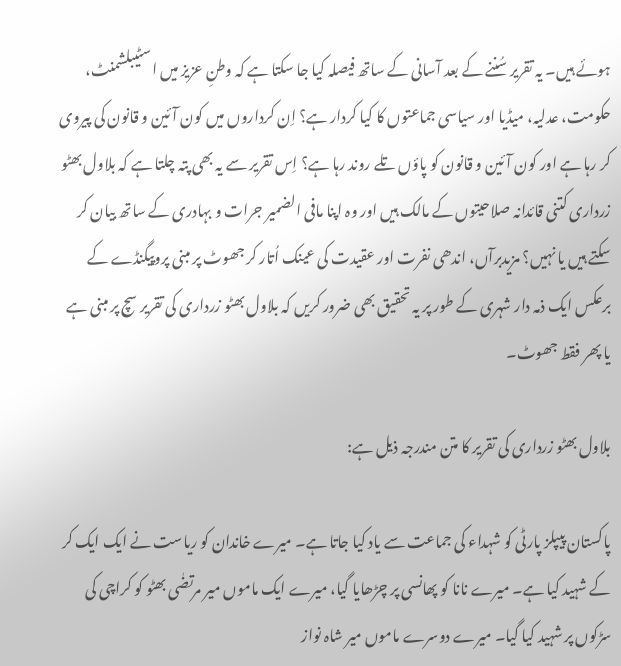ہوئے ہیں۔ یہ تقریر سُننے کے بعد آسانی کے ساتھ فیصلہ کیا جا سکتا ہے کہ وطنِ عزیز میں اسٹیبلشمنٹ، حکومت، عدلیہ، میڈیا اور سیاسی جماعتوں کا کیا کردار ہے؟ اِن کرداروں میں کون آئین و قانون کی پیروی کر رہا ہے اور کون آئین و قانون کو پاؤں تلے روند رہا ہے؟ اِس تقریر سے یہ بھی پتہ چلتا ہے کہ بلاول بھٹو زرداری کتنی قائدانہ صلاحیتوں کے مالک ہیں اور وہ اپنا مافی الضمیر جرات و بہادری کے ساتھ بیان کر سکتے ہیں یا نہیں؟ مزیدبرآں، اندھی نفرت اور عقیدت کی عینک اُتار کر جھوٹ پر مبنی پروپیگنڈے کے برعکس ایک ذمہ دار شہری کے طور پر یہ تحقیق بھی ضرور کریں کہ بلاول بھٹو زرداری کی تقریر سچ پر مبنی ہے یا پھر فقط جھوٹ۔

بلاول بھٹو زرداری کی تقریر کا متن مندرجہ ذیل ہے:

پاکستان پیپلز پارٹی کو شہداء کی جماعت سے یاد کیا جاتا ہے۔ میرے خاندان کو ریاست نے ایک ایک کر کے شہید کیا ہے۔ میرے نانا کو پھانسی پر چڑھایا گیا، میرے ایک ماموں میر مرتضٰی بھٹو کو کراچی کی سڑکوں پر شہید کیا گیا۔ میرے دوسرے ماموں میر شاہ نواز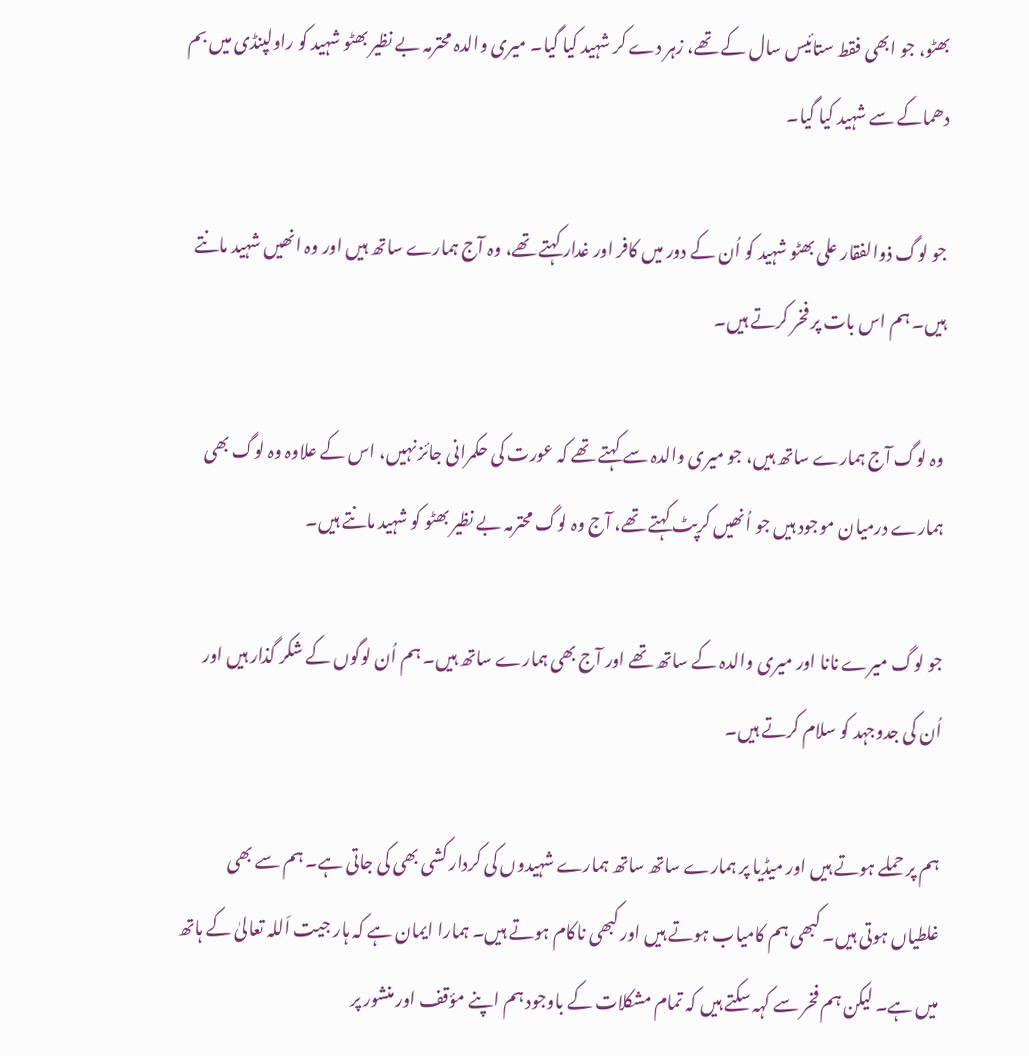بھٹو، جو ابھی فقط ستائیس سال کے تھے، زہر دے کر شہید کیا گیا۔ میری والدہ محترمہ بے نظیر بھٹو شہید کو راولپنڈی میں بم دھماکے سے شہید کیا گیا۔

جو لوگ ذوالفقار علی بھٹو شہید کو اُن کے دور میں کافر اور غدار کہتے تھے، وہ آج ہمارے ساتھ ہیں اور وہ انھیں شہید مانتے ہیں۔ ہم اس بات پر فخر کرتے ہیں۔

وہ لوگ آج ہمارے ساتھ ہیں، جو میری والدہ سے کہتے تھے کہ عورت کی حکمرانی جائز نہیں، اس کے علاوہ وہ لوگ بھی ہمارے درمیان موجود ہیں جو اُنھیں کرپٹ کہتے تھے، آج وہ لوگ محترمہ بے نظیر بھٹو کو شہید مانتے ہیں۔

جو لوگ میرے نانا اور میری والدہ کے ساتھ تھے اور آج بھی ہمارے ساتھ ہیں۔ ہم اُن لوگوں کے شکر گذار ہیں اور اُن کی جدوجہد کو سلام کرتے ہیں۔

ہم پر حملے ہوتے ہیں اور میڈیا پر ہمارے ساتھ ساتھ ہمارے شہیدوں کی کردار کشی بھی کی جاتی ہے۔ ہم سے بھی غلطیاں ہوتی ہیں۔ کبھی ہم کامیاب ہوتے ہیں اور کبھی ناکام ہوتے ہیں۔ ہمارا ایمان ہے کہ ہار جیت اَللہ تعالیٰ کے ہاتھ میں ہے۔ لیکن ہم فخر سے کہہ سکتے ہیں کہ تمام مشکلات کے باوجود ہم اپنے مؤقف اور منشور پر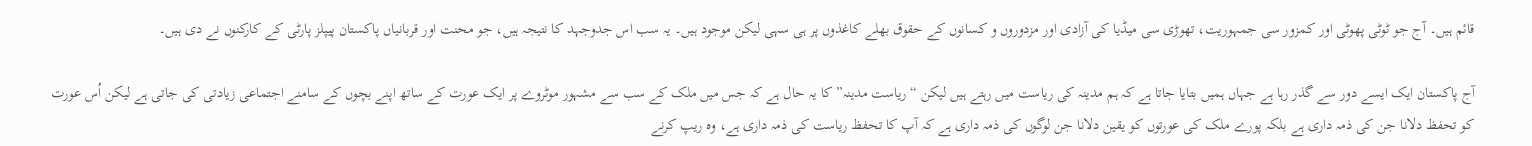قائم ہیں۔ آج جو ٹوٹی پھوٹی اور کمزور سی جمہوریت، تھوڑی سی میڈیا کی آزادی اور مزدوروں و کسانوں کے حقوق بھلے کاغذوں پر ہی سہی لیکن موجود ہیں۔ یہ سب اس جدوجہد کا نتیجہ ہیں، جو محنت اور قربانیاں پاکستان پیپلز پارٹی کے کارکنوں نے دی ہیں۔

آج پاکستان ایک ایسے دور سے گذر رہا ہے جہاں ہمیں بتایا جاتا ہے کہ ہم مدینہ کی ریاست میں رہتے ہیں لیکن “ریاست مدینہ” کا یہ حال ہے کہ جس میں ملک کے سب سے مشہور موٹروے پر ایک عورت کے ساتھ اپنے بچوں کے سامنے اجتماعی زیادتی کی جاتی ہے لیکن اُس عورت کو تحفظ دلانا جن کی ذمہ داری ہے بلکہ پورے ملک کی عورتوں کو یقین دلانا جن لوگوں کی ذمہ داری ہے کہ آپ کا تحفظ ریاست کی ذمہ داری ہے، وہ ریپ کرنے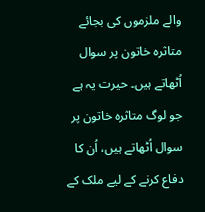والے ملزموں کی بجائے متاثرہ خاتون پر سوال اُٹھاتے ہیں۔ حیرت یہ ہے جو لوگ متاثرہ خاتون پر سوال اُٹھاتے ہیں، اُن کا دفاع کرنے کے لیے ملک کے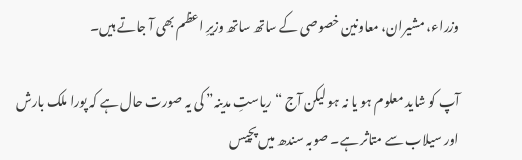وزراء، مشیران، معاونین خصوصی کے ساتھ ساتھ وزیرِ اعظم بھی آ جاتے ہیں۔

آپ کو شاید معلوم ہو یا نہ ہو لیکن آج “ریاستِ مدینہ” کی یہ صورت حال ہے کہ پورا ملک بارش اور سیلاب سے متاثر ہے۔ صوبہ سندھ میں پچیس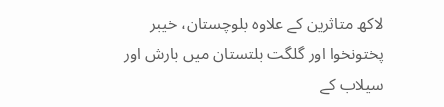لاکھ متاثرین کے علاوہ بلوچستان، خیبر پختونخوا اور گلگت بلتستان میں بارش اور سیلاب کے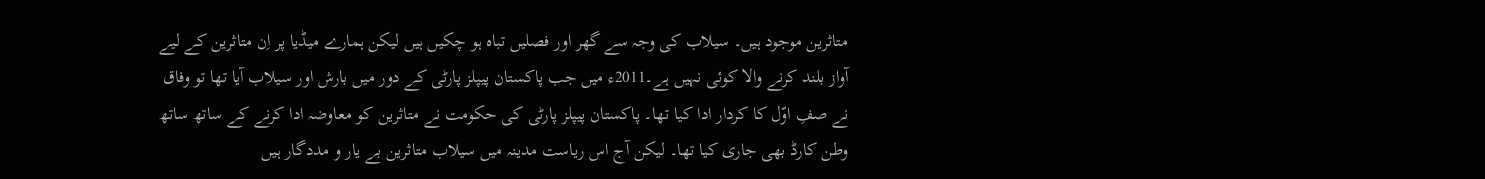متاثرین موجود ہیں۔ سیلاب کی وجہ سے گھر اور فصلیں تباہ ہو چکیں ہیں لیکن ہمارے میڈیا پر اِن متاثرین کے لیے آواز بلند کرنے والا کوئی نہیں ہے۔2011ء میں جب پاکستان پیپلز پارٹی کے دور میں بارش اور سیلاب آیا تھا تو وفاق نے صفِ اوّل کا کردار ادا کیا تھا۔ پاکستان پیپلز پارٹی کی حکومت نے متاثرین کو معاوضہ ادا کرنے کے ساتھ ساتھ وطن کارڈ بھی جاری کیا تھا۔ لیکن آج اس ریاست مدینہ میں سیلاب متاثرین بے یار و مددگار ہیں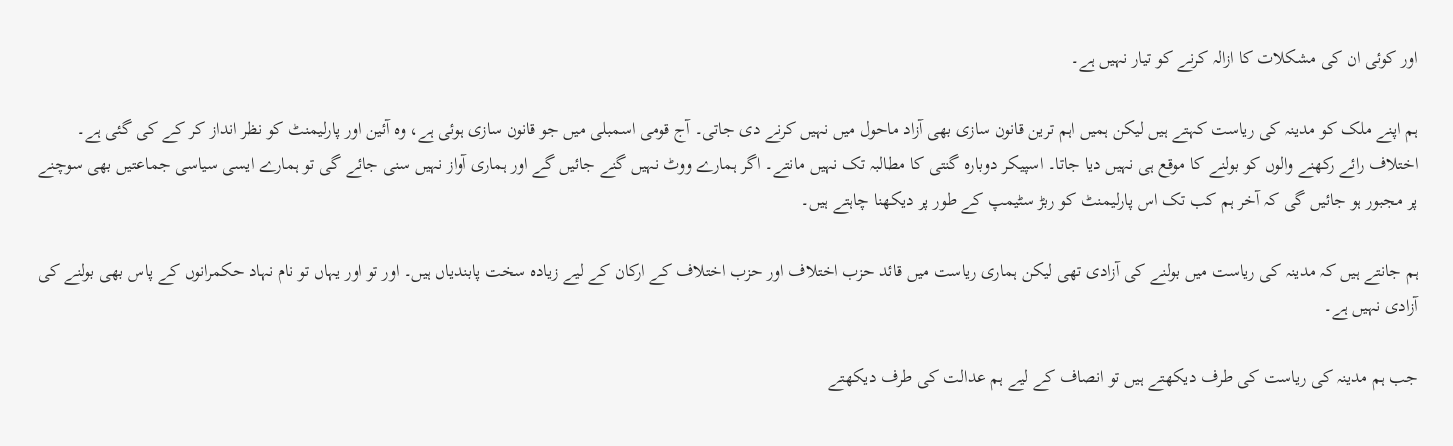اور کوئی ان کی مشکلات کا ازالہ کرنے کو تیار نہیں ہے۔

ہم اپنے ملک کو مدینہ کی ریاست کہتے ہیں لیکن ہمیں اہم ترین قانون سازی بھی آزاد ماحول میں نہیں کرنے دی جاتی۔ آج قومی اسمبلی میں جو قانون سازی ہوئی ہے، وہ آئین اور پارلیمنٹ کو نظر انداز کر کے کی گئی ہے۔ اختلاف رائے رکھنے والوں کو بولنے کا موقع ہی نہیں دیا جاتا۔ اسپیکر دوبارہ گنتی کا مطالبہ تک نہیں مانتے۔ اگر ہمارے ووٹ نہیں گنے جائیں گے اور ہماری آواز نہیں سنی جائے گی تو ہمارے ایسی سیاسی جماعتیں بھی سوچنے پر مجبور ہو جائیں گی کہ آخر ہم کب تک اس پارلیمنٹ کو ربڑ سٹیمپ کے طور پر دیکھنا چاہتے ہیں۔

ہم جانتے ہیں کہ مدینہ کی ریاست میں بولنے کی آزادی تھی لیکن ہماری ریاست میں قائد حزب اختلاف اور حزب اختلاف کے ارکان کے لیے زیادہ سخت پابندیاں ہیں۔ اور تو اور یہاں تو نام نہاد حکمرانوں کے پاس بھی بولنے کی آزادی نہیں ہے۔

جب ہم مدینہ کی ریاست کی طرف دیکھتے ہیں تو انصاف کے لیے ہم عدالت کی طرف دیکھتے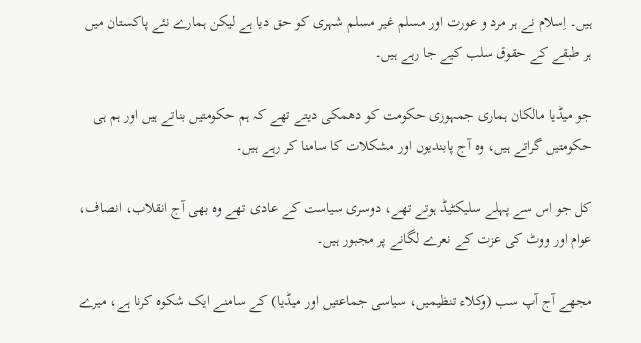ہیں۔ اِسلام نے ہر مرد و عورت اور مسلم غیر مسلم شہری کو حق دیا ہے لیکن ہمارے نئے پاکستان میں ہر طبقے کے حقوق سلب کیے جا رہے ہیں۔

جو میڈیا مالکان ہماری جمہوری حکومت کو دھمکی دیتے تھے کہ ہم حکومتیں بناتے ہیں اور ہم ہی حکومتیں گراتے ہیں، وہ آج پابندیوں اور مشکلات کا سامنا کر رہے ہیں۔

کل جو اس سے پہلے سلیکٹیڈ ہوتے تھے، دوسری سیاست کے عادی تھے وہ بھی آج انقلاب، انصاف، عوام اور ووٹ کی عزت کے نعرے لگانے پر مجبور ہیں۔

مجھے آج آپ سب (وکلاء تنظیمیں، سیاسی جماعتیں اور میڈیا) کے سامنے ایک شکوہ کرنا ہے، میرے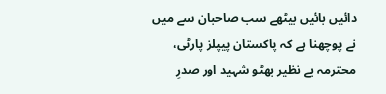دائیں بائیں بیٹھے سب صاحبان سے میں نے پوچھنا ہے کہ پاکستان پیپلز پارٹی، محترمہ بے نظیر بھٹو شہید اور صدرِ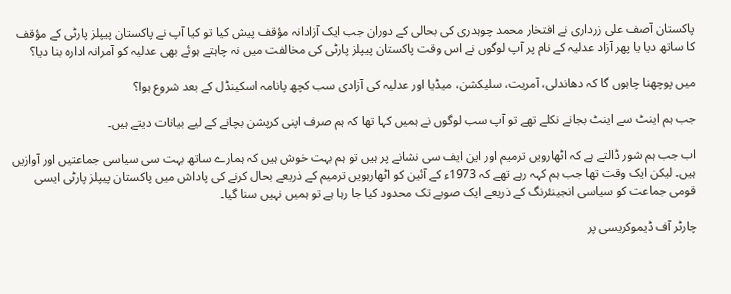پاکستان آصف علی زرداری نے افتخار محمد چوہدری کی بحالی کے دوران جب ایک آزادانہ مؤقف پیش کیا تو کیا آپ نے پاکستان پیپلز پارٹی کے مؤقف کا ساتھ دیا یا پھر آزاد عدلیہ کے نام پر آپ لوگوں نے اس وقت پاکستان پیپلز پارٹی کی مخالفت میں نہ چاہتے ہوئے بھی عدلیہ کو آمرانہ ادارہ بنا دیا؟

میں پوچھنا چاہوں گا کہ دھاندلی، آمریت، سلیکشن، میڈیا اور عدلیہ کی آزادی سب کچھ پانامہ اسکینڈل کے بعد شروع ہوا؟

جب ہم اینٹ سے اینٹ بجانے نکلے تھے تو آپ سب لوگوں نے ہمیں کہا تھا کہ ہم صرف اپنی کرپشن بچانے کے لیے بیانات دیتے ہیں۔

اب جب ہم شور ڈالتے ہے کہ اٹھارویں ترمیم اور این ایف سی نشانے پر ہیں تو ہم بہت خوش ہیں کہ ہمارے ساتھ بہت سی سیاسی جماعتیں اور آوازیں ہیں۔ لیکن ایک وقت تھا جب ہم کہہ رہے تھے کہ 1973ء کے آئین کو اٹھارہویں ترمیم کے ذریعے بحال کرنے کی پاداش میں پاکستان پیپلز پارٹی ایسی قومی جماعت کو سیاسی انجینئرنگ کے ذریعے ایک صوبے تک محدود کیا جا رہا ہے تو ہمیں نہیں سنا گیا۔

چارٹر آف ڈیموکریسی پر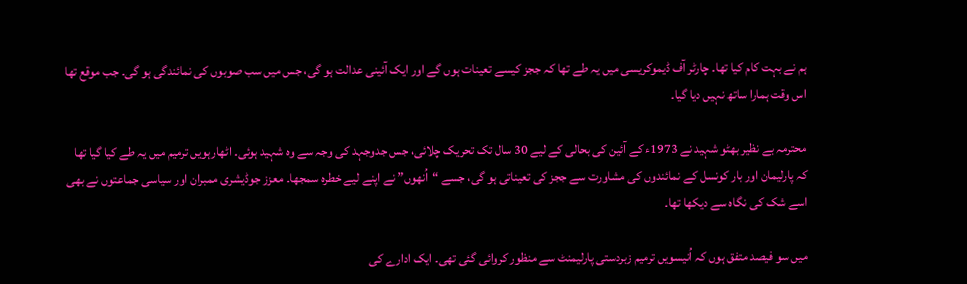ہم نے بہت کام کیا تھا۔ چارٹر آف ڈیموکریسی میں یہ طے تھا کہ ججز کیسے تعینات ہوں گے اور ایک آئینی عدالت ہو گی، جس میں سب صوبوں کی نمائندگی ہو گی۔ جب موقع تھا اس وقت ہمارا ساتھ نہیں دیا گیا۔

محترمہ بے نظیر بھٹو شہید نے 1973ء کے آئین کی بحالی کے لیے 30 سال تک تحریک چلائی، جس جدوجہد کی وجہ سے وہ شہید ہوئی۔ اٹھارہویں ترمیم میں یہ طے کیا گیا تھا کہ پارلیمان اور بار کونسل کے نمائندوں کی مشاورت سے ججز کی تعیناتی ہو گی، جسے “اُنھوں” نے اپنے لیے خطرہ سمجھا۔ معزز جوڈیشری ممبران اور سیاسی جماعتوں نے بھی اسے شک کی نگاہ سے دیکھا تھا۔

میں سو فیصد متفق ہوں کہ اُنیسویں ترمیم زبردستی پارلیمنٹ سے منظور کروائی گئی تھی۔ ایک ادارے کی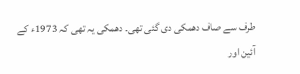طرف سے صاف دھمکی دی گئی تھی۔ دھمکی یہ تھی کہ 1973ء کے آئین اور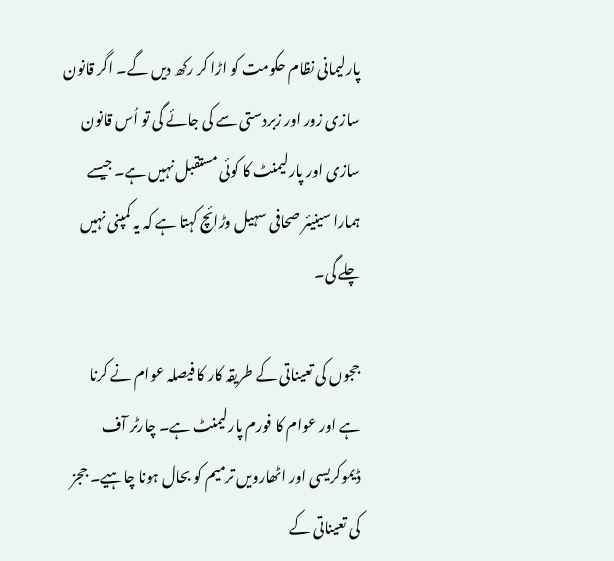پارلیمانی نظام حکومت کو اڑا کر رکھ دیں گے۔ اگر قانون سازی زور اور زبردستی سے کی جائے گی تو اُس قانون سازی اور پارلیمنٹ کا کوئی مستقبل نہیں ہے۔ جیسے ہمارا سینیئر صحافی سہیل وڑائچ کہتا ہے کہ یہ کمپنی نہیں چلے گی۔

ججوں کی تعیناتی کے طریقہ کار کا فیصلہ عوام نے کرنا ہے اور عوام کا فورم پارلیمنٹ ہے۔ چارٹر آف ڈیموکریسی اور اٹھارویں ترمیم کو بحال ہونا چاہیے۔ ججز کی تعیناتی کے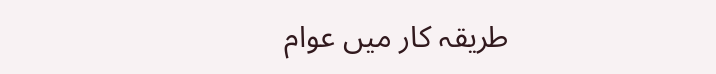طریقہ کار میں عوام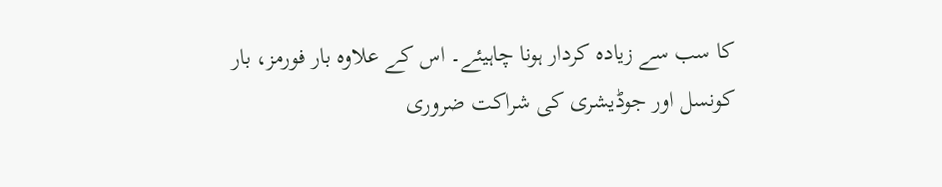کا سب سے زیادہ کردار ہونا چاہیئے۔ اس کے علاوہ بار فورمز، بار کونسل اور جوڈیشری کی شراکت ضروری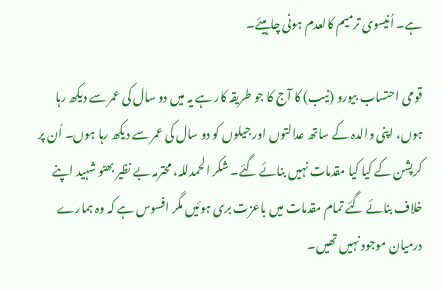ہے۔ اُنیسوی ترمیم کالعدم ہونی چاہیئے۔

قومی احتساب بیورو (نیب) کا آج کا جو طریقہ کار ہے یہ میں دو سال کی عمر سے دیکھ رہا ہوں، اپنی والدہ کے ساتھ عدالتوں اور جیلوں کو دو سال کی عمر سے دیکھ رہا ہوں۔ اُن پر کرپشن کے کیا کیا مقدمات نہیں بنائے گئے۔ شکر الحمدللہ، محترمہ بے نظیر بھٹو شہید اپنے خلاف بنائے گئے تمام مقدمات میں باعزت بری ہوئیں مگر افسوس ہے کہ وہ ہمارے درمیان موجود نہیں تھیں۔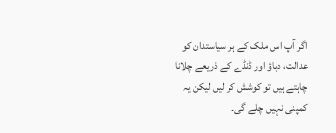اگر آپ اس ملک کے ہر سیاستدان کو عدالت، دباؤ اور ڈنڈے کے ذریعے چلانا چاہتے ہیں تو کوشش کر لیں لیکن یہ کمپنی نہیں چلے گی۔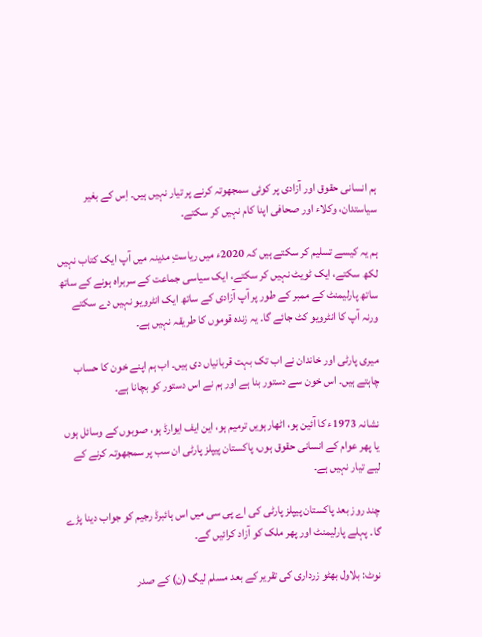ہم انسانی حقوق اور آزادی پر کوئی سمجھوتہ کرنے پر تیار نہیں ہیں۔ اِس کے بغیر سیاستدان، وکلاء اور صحافی اپنا کام نہیں کر سکتے۔

ہم یہ کیسے تسلیم کر سکتے ہیں کہ 2020ء میں ریاستِ مدینہ میں آپ ایک کتاب نہیں لکھ سکتے، ایک ٹویٹ نہیں کر سکتے، ایک سیاسی جماعت کے سربراہ ہونے کے ساتھ ساتھ پارلیمنٹ کے ممبر کے طور پر آپ آزادی کے ساتھ ایک انٹرویو نہیں دے سکتے ورنہ آپ کا انٹرویو کٹ جائے گا۔ یہ زندہ قوموں کا طریقہ نہیں ہے۔

میری پارٹی اور خاندان نے اب تک بہت قربانیاں دی ہیں۔ اب ہم اپنے خون کا حساب چاہتے ہیں۔ اس خون سے دستور بنا ہے اور ہم نے اس دستور کو بچانا ہے۔

نشانہ 1973ء کا آئین ہو، اٹھارہویں ترمیم ہو، این ایف ایوارڈ ہو، صوبوں کے وسائل ہوں یا پھر عوام کے انسانی حقوق ہوں، پاکستان پیپلز پارٹی ان سب پر سمجھوتہ کرنے کے لیے تیار نہیں ہے۔

چند روز بعد پاکستان پیپلز پارٹی کی اے پی سی میں اس ہائبرڈ رجیم کو جواب دینا پڑے گا۔ پہلے پارلیمنٹ اور پھر ملک کو آزاد کرائیں گے۔

نوٹ: بلاول بھٹو زرداری کی تقریر کے بعد مسلم لیگ (ن) کے صدر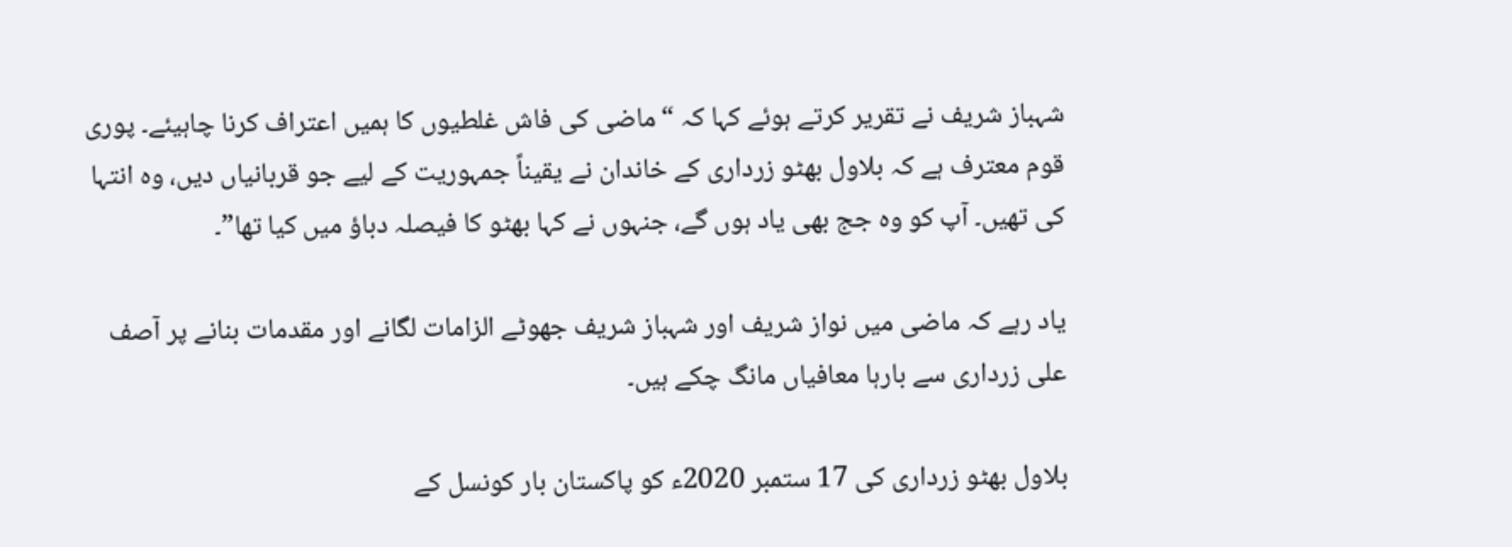شہباز شریف نے تقریر کرتے ہوئے کہا کہ “ماضی کی فاش غلطیوں کا ہمیں اعتراف کرنا چاہیئے۔ پوری قوم معترف ہے کہ بلاول بھٹو زرداری کے خاندان نے یقیناً جمہوریت کے لیے جو قربانیاں دیں، وہ انتہا کی تھیں۔ آپ کو وہ جج بھی یاد ہوں گے، جنہوں نے کہا بھٹو کا فیصلہ دباؤ میں کیا تھا”۔

یاد رہے کہ ماضی میں نواز شریف اور شہباز شریف جھوٹے الزامات لگانے اور مقدمات بنانے پر آصف علی زرداری سے بارہا معافیاں مانگ چکے ہیں۔

بلاول بھٹو زرداری کی 17 ستمبر 2020ء کو پاکستان بار کونسل کے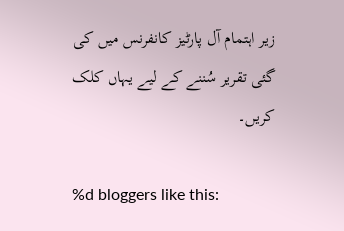زیر اہتمام آل پارٹیز کانفرنس میں کی گئی تقریر سُننے کے لیے یہاں کلک کریں۔

%d bloggers like this: